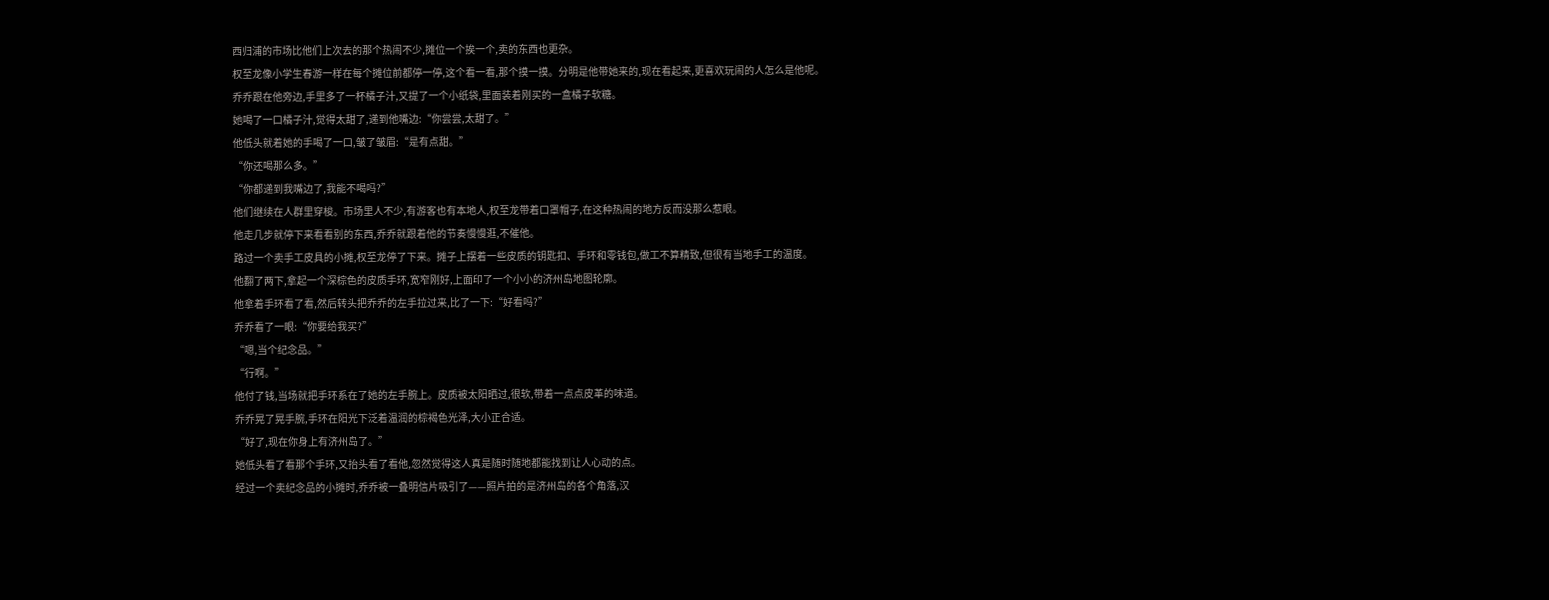西归浦的市场比他们上次去的那个热闹不少,摊位一个挨一个,卖的东西也更杂。
权至龙像小学生春游一样在每个摊位前都停一停,这个看一看,那个摸一摸。分明是他带她来的,现在看起来,更喜欢玩闹的人怎么是他呢。
乔乔跟在他旁边,手里多了一杯橘子汁,又提了一个小纸袋,里面装着刚买的一盒橘子软糖。
她喝了一口橘子汁,觉得太甜了,递到他嘴边:“你尝尝,太甜了。”
他低头就着她的手喝了一口,皱了皱眉:“是有点甜。”
“你还喝那么多。”
“你都递到我嘴边了,我能不喝吗?”
他们继续在人群里穿梭。市场里人不少,有游客也有本地人,权至龙带着口罩帽子,在这种热闹的地方反而没那么惹眼。
他走几步就停下来看看别的东西,乔乔就跟着他的节奏慢慢逛,不催他。
路过一个卖手工皮具的小摊,权至龙停了下来。摊子上摆着一些皮质的钥匙扣、手环和零钱包,做工不算精致,但很有当地手工的温度。
他翻了两下,拿起一个深棕色的皮质手环,宽窄刚好,上面印了一个小小的济州岛地图轮廓。
他拿着手环看了看,然后转头把乔乔的左手拉过来,比了一下:“好看吗?”
乔乔看了一眼:“你要给我买?”
“嗯,当个纪念品。”
“行啊。”
他付了钱,当场就把手环系在了她的左手腕上。皮质被太阳晒过,很软,带着一点点皮革的味道。
乔乔晃了晃手腕,手环在阳光下泛着温润的棕褐色光泽,大小正合适。
“好了,现在你身上有济州岛了。”
她低头看了看那个手环,又抬头看了看他,忽然觉得这人真是随时随地都能找到让人心动的点。
经过一个卖纪念品的小摊时,乔乔被一叠明信片吸引了——照片拍的是济州岛的各个角落,汉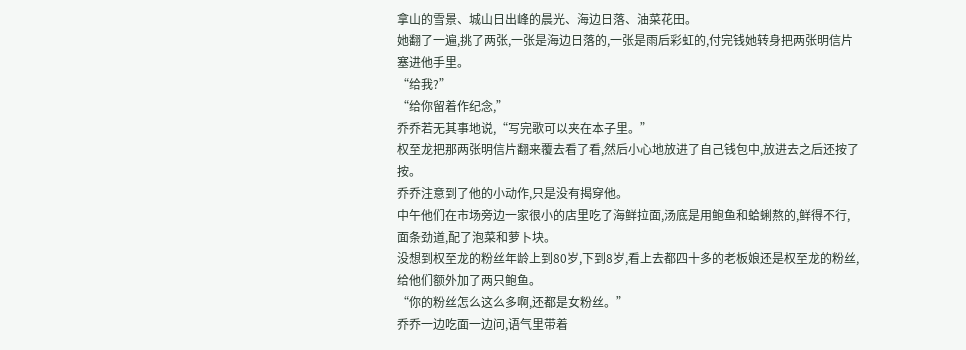拿山的雪景、城山日出峰的晨光、海边日落、油菜花田。
她翻了一遍,挑了两张,一张是海边日落的,一张是雨后彩虹的,付完钱她转身把两张明信片塞进他手里。
“给我?”
“给你留着作纪念,”
乔乔若无其事地说,“写完歌可以夹在本子里。”
权至龙把那两张明信片翻来覆去看了看,然后小心地放进了自己钱包中,放进去之后还按了按。
乔乔注意到了他的小动作,只是没有揭穿他。
中午他们在市场旁边一家很小的店里吃了海鲜拉面,汤底是用鲍鱼和蛤蜊熬的,鲜得不行,面条劲道,配了泡菜和萝卜块。
没想到权至龙的粉丝年龄上到80岁,下到8岁,看上去都四十多的老板娘还是权至龙的粉丝,给他们额外加了两只鲍鱼。
“你的粉丝怎么这么多啊,还都是女粉丝。”
乔乔一边吃面一边问,语气里带着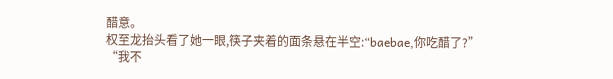醋意。
权至龙抬头看了她一眼,筷子夹着的面条悬在半空:“baebae,你吃醋了?”
“我不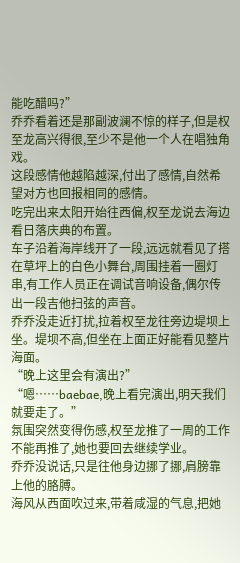能吃醋吗?”
乔乔看着还是那副波澜不惊的样子,但是权至龙高兴得很,至少不是他一个人在唱独角戏。
这段感情他越陷越深,付出了感情,自然希望对方也回报相同的感情。
吃完出来太阳开始往西偏,权至龙说去海边看日落庆典的布置。
车子沿着海岸线开了一段,远远就看见了搭在草坪上的白色小舞台,周围挂着一圈灯串,有工作人员正在调试音响设备,偶尔传出一段吉他扫弦的声音。
乔乔没走近打扰,拉着权至龙往旁边堤坝上坐。堤坝不高,但坐在上面正好能看见整片海面。
“晚上这里会有演出?”
“嗯……baebae,晚上看完演出,明天我们就要走了。”
氛围突然变得伤感,权至龙推了一周的工作不能再推了,她也要回去继续学业。
乔乔没说话,只是往他身边挪了挪,肩膀靠上他的胳膊。
海风从西面吹过来,带着咸湿的气息,把她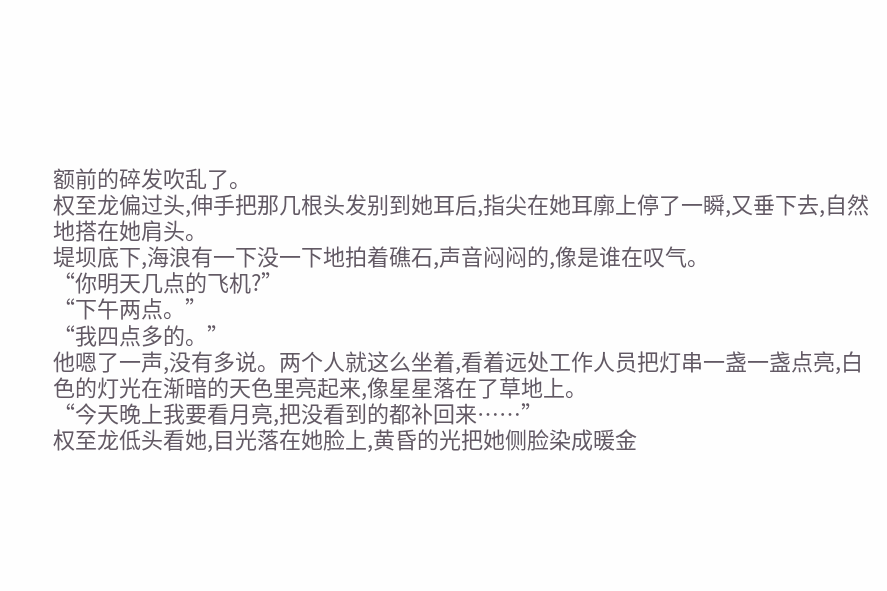额前的碎发吹乱了。
权至龙偏过头,伸手把那几根头发别到她耳后,指尖在她耳廓上停了一瞬,又垂下去,自然地搭在她肩头。
堤坝底下,海浪有一下没一下地拍着礁石,声音闷闷的,像是谁在叹气。
“你明天几点的飞机?”
“下午两点。”
“我四点多的。”
他嗯了一声,没有多说。两个人就这么坐着,看着远处工作人员把灯串一盏一盏点亮,白色的灯光在渐暗的天色里亮起来,像星星落在了草地上。
“今天晚上我要看月亮,把没看到的都补回来……”
权至龙低头看她,目光落在她脸上,黄昏的光把她侧脸染成暖金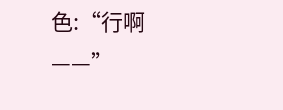色:“行啊——”